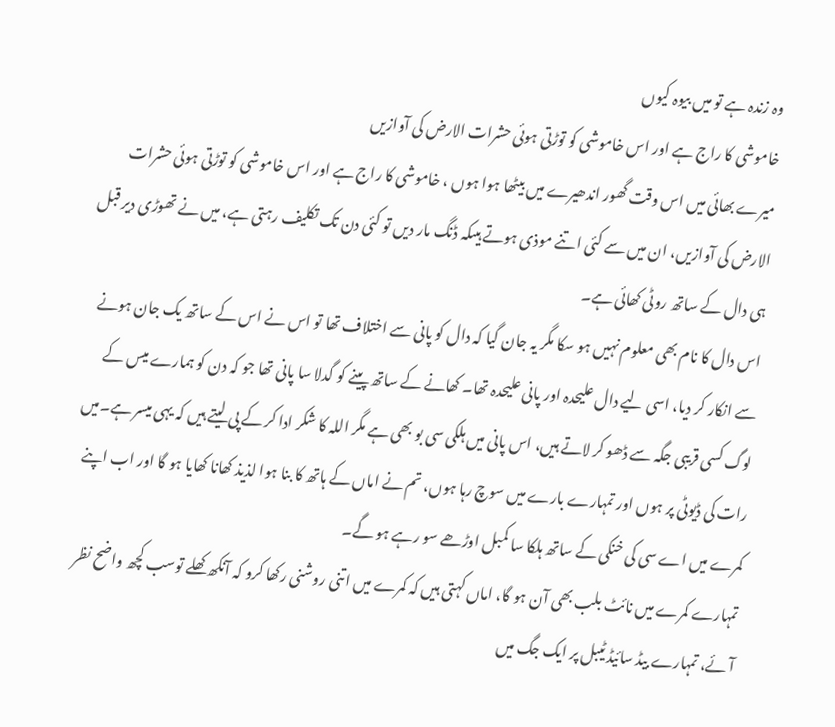وہ زندہ ہے تو میں بیوہ کیوں
خاموشی کا راج ہے اور اس خاموشی کو توڑتی ہوئی حشرات الارض کی آوازیں
میرے بھائی میں اس وقت گھور اندھیرے میں بیٹھا ہوا ہوں ، خاموشی کا راج ہے اور اس خاموشی کو توڑتی ہوئی حشرات الارض کی آوازیں، ان میں سے کئی اتنے موذی ہوتے ہیںکہ ڈنگ مار دیں تو کئی دن تک تکلیف رہتی ہے، میں نے تھوڑی دیر قبل ہی دال کے ساتھ روٹی کھائی ہے۔
اس دال کا نام بھی معلوم نہیں ہو سکا مگر یہ جان گیا کہ دال کو پانی سے اختلاف تھا تو اس نے اس کے ساتھ یک جان ہونے سے انکار کر دیا، اسی لیے دال علیحدہ اور پانی علیحدہ تھا۔ کھانے کے ساتھ پینے کو گدلا سا پانی تھا جو کہ دن کو ہمارے میس کے لوگ کسی قریبی جگہ سے ڈھو کر لاتے ہیں، اس پانی میں ہلکی سی بو بھی ہے مگر اللہ کا شکر ادا کر کے پی لیتے ہیں کہ یہی میسر ہے۔میں رات کی ڈیوٹی پر ہوں اور تمہارے بارے میں سوچ رہا ہوں، تم نے اماں کے ہاتھ کا بنا ہوا لذیذ کھانا کھایا ہو گا اور اب اپنے کمرے میں اے سی کی خنکی کے ساتھ ہلکا سا کمبل اوڑھے سو رہے ہو گے۔
تمہارے کمرے میں نائٹ بلب بھی آن ہو گا، اماں کہتی ہیں کہ کمرے میں اتنی روشنی رکھا کرو کہ آنکھ کھلے توسب کچھ واضح نظر آئے، تمہارے بیڈ سائیڈ ٹیبل پر ایک جگ میں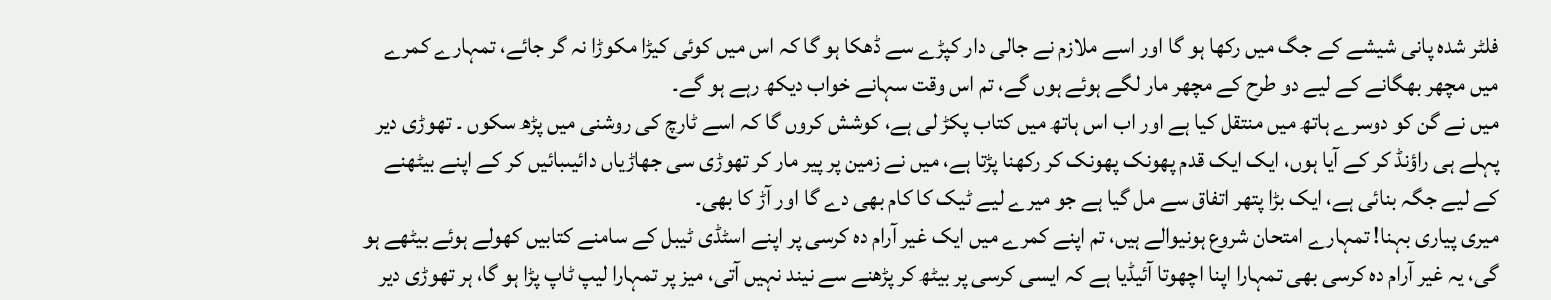فلٹر شدہ پانی شیشے کے جگ میں رکھا ہو گا اور اسے ملازم نے جالی دار کپڑے سے ڈھکا ہو گا کہ اس میں کوئی کیڑا مکوڑا نہ گر جائے، تمہارے کمرے میں مچھر بھگانے کے لیے دو طرح کے مچھر مار لگے ہوئے ہوں گے، تم اس وقت سہانے خواب دیکھ رہے ہو گے۔
میں نے گن کو دوسرے ہاتھ میں منتقل کیا ہے اور اب اس ہاتھ میں کتاب پکڑ لی ہے، کوشش کروں گا کہ اسے ٹارچ کی روشنی میں پڑھ سکوں ۔ تھوڑی دیر پہلے ہی راؤنڈ کر کے آیا ہوں، ایک ایک قدم پھونک پھونک کر رکھنا پڑتا ہے، میں نے زمین پر پیر مار کر تھوڑی سی جھاڑیاں دائیںبائیں کر کے اپنے بیٹھنے کے لیے جگہ بنائی ہے، ایک بڑا پتھر اتفاق سے مل گیا ہے جو میرے لیے ٹیک کا کام بھی دے گا اور آڑ کا بھی۔
میری پیاری بہنا! تمہارے امتحان شروع ہونیوالے ہیں، تم اپنے کمرے میں ایک غیر آرام دہ کرسی پر اپنے اسٹڈی ٹیبل کے سامنے کتابیں کھولے ہوئے بیٹھے ہو گی، یہ غیر آرام دہ کرسی بھی تمہارا اپنا اچھوتا آئیڈیا ہے کہ ایسی کرسی پر بیٹھ کر پڑھنے سے نیند نہیں آتی، میز پر تمہارا لیپ ٹاپ پڑا ہو گا، ہر تھوڑی دیر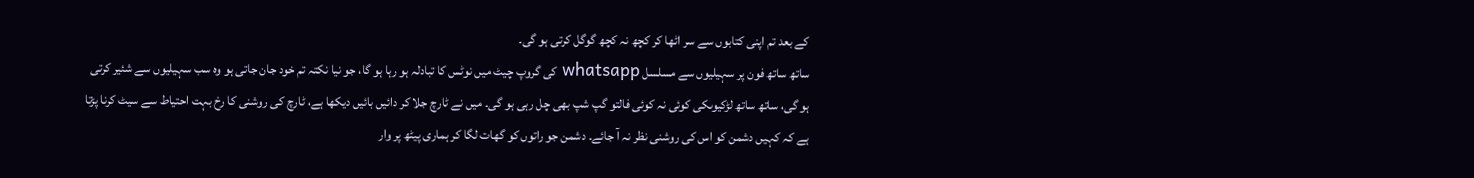کے بعد تم اپنی کتابوں سے سر اٹھا کر کچھ نہ کچھ گوگل کرتی ہو گی۔
ساتھ ساتھ فون پر سہیلیوں سے مسلسل whatsapp کی گروپ چیٹ میں نوٹس کا تبادلہ ہو رہا ہو گا، جو نیا نکتہ تم خود جان جاتی ہو وہ سب سہیلیوں سے شئیر کرتی ہو گی، ساتھ ساتھ لڑکیوںکی کوئی نہ کوئی فالتو گپ شپ بھی چل رہی ہو گی۔ میں نے ٹارچ جلا کر دائیں بائیں دیکھا ہے، ٹارچ کی روشنی کا رخ بہت احتیاط سے سیٹ کرنا پڑتا ہے کہ کہیں دشمن کو اس کی روشنی نظر نہ آ جائے۔ دشمن جو راتوں کو گھات لگا کر ہماری پیٹھ پر وار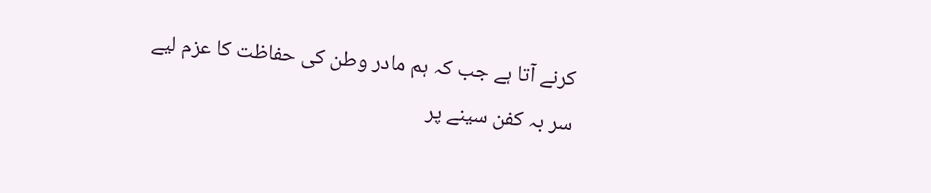کرنے آتا ہے جب کہ ہم مادر وطن کی حفاظت کا عزم لیے سر بہ کفن سینے پر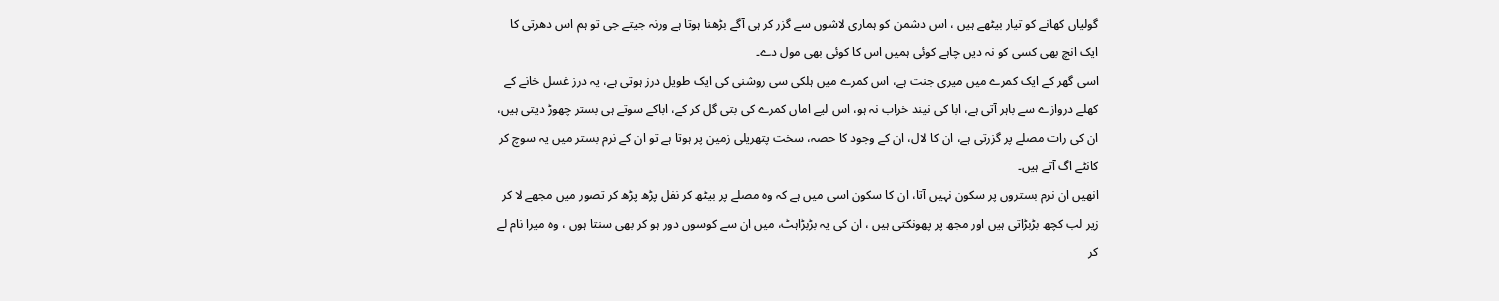گولیاں کھانے کو تیار بیٹھے ہیں ، اس دشمن کو ہماری لاشوں سے گزر کر ہی آگے بڑھنا ہوتا ہے ورنہ جیتے جی تو ہم اس دھرتی کا ایک انچ بھی کسی کو نہ دیں چاہے کوئی ہمیں اس کا کوئی بھی مول دے۔
اسی گھر کے ایک کمرے میں میری جنت ہے، اس کمرے میں ہلکی سی روشنی کی ایک طویل درز ہوتی ہے، یہ درز غسل خانے کے کھلے دروازے سے باہر آتی ہے، ابا کی نیند خراب نہ ہو، اس لیے اماں کمرے کی بتی گل کر کے، اباکے سوتے ہی بستر چھوڑ دیتی ہیں، ان کی رات مصلے پر گزرتی ہے، ان کا لال، ان کے وجود کا حصہ، سخت پتھریلی زمین پر ہوتا ہے تو ان کے نرم بستر میں یہ سوچ کر کانٹے اگ آتے ہیں۔
انھیں ان نرم بستروں پر سکون نہیں آتا، ان کا سکون اسی میں ہے کہ وہ مصلے پر بیٹھ کر نفل پڑھ پڑھ کر تصور میں مجھے لا کر زیر لب کچھ بڑبڑاتی ہیں اور مجھ پر پھونکتی ہیں ، ان کی یہ بڑبڑاہٹ، میں ان سے کوسوں دور ہو کر بھی سنتا ہوں ، وہ میرا نام لے کر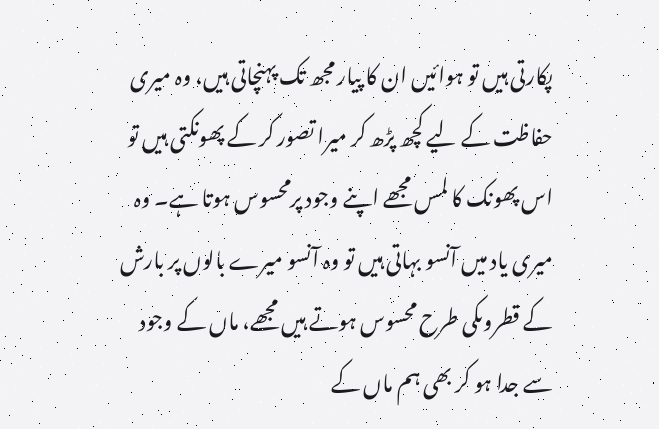پکارتی ہیں تو ہوائیں ان کا پیار مجھ تک پہنچاتی ہیں، وہ میری حفاظت کے لیے کچھ پڑھ کر میرا تصور کر کے پھونکتی ہیں تو اس پھونک کا لمس مجھے اپنے وجود پرمحسوس ہوتا ہے۔ وہ میری یاد میں آنسو بہاتی ہیں تو وہ آنسو میرے بالوں پر بارش کے قطروںکی طرح محسوس ہوتے ہیں مجھے، ماں کے وجود سے جدا ہو کر بھی ہم ماں کے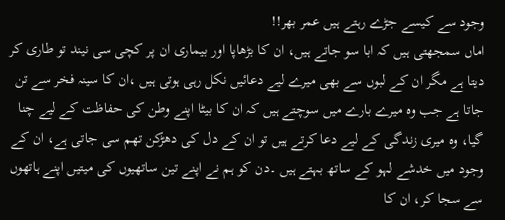وجود سے کیسے جڑے رہتے ہیں عمر بھر!!
اماں سمجھتی ہیں کہ ابا سو جاتے ہیں، ان کا بڑھاپا اور بیماری ان پر کچی سی نیند تو طاری کر دیتا ہے مگر ان کے لبوں سے بھی میرے لیے دعائیں نکل رہی ہوتی ہیں ،ان کا سینہ فخر سے تن جاتا ہے جب وہ میرے بارے میں سوچتے ہیں کہ ان کا بیٹا اپنے وطن کی حفاظت کے لیے چنا گیا، وہ میری زندگی کے لیے دعا کرتے ہیں تو ان کے دل کی دھڑکن تھم سی جاتی ہے، ان کے وجود میں خدشے لہو کے ساتھ بہتے ہیں ۔دن کو ہم نے اپنے تین ساتھیوں کی میتیں اپنے ہاتھوں سے سجا کر، ان کا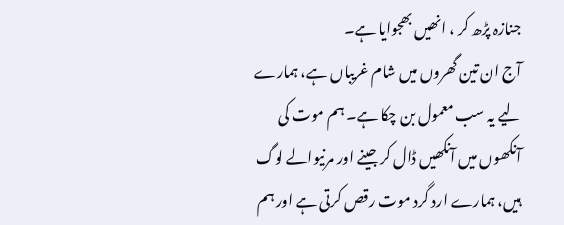جنازہ پڑھ کر ، انھیں بھجوایا ہے۔
آج ان تین گھروں میں شام غریباں ہے، ہمارے لیے یہ سب معمول بن چکا ہے۔ ہم موت کی آنکھوں میں آنکھیں ڈال کر جینے اور مرنیوالے لوگ ہیں، ہمارے ارد گرد موت رقص کرتی ہے اور ہم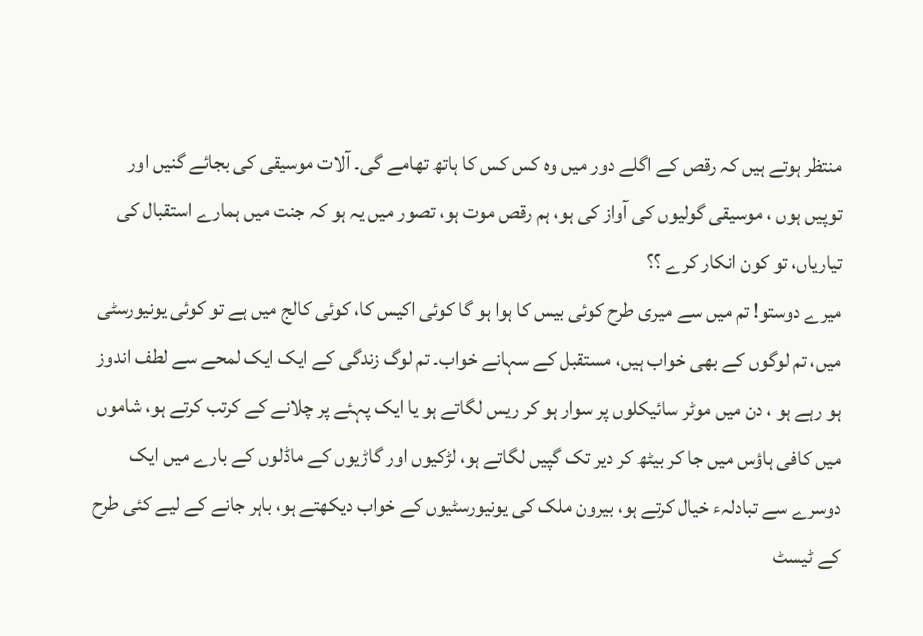منتظر ہوتے ہیں کہ رقص کے اگلے دور میں وہ کس کس کا ہاتھ تھامے گی۔ آلات موسیقی کی بجائے گنیں اور توپیں ہوں ، موسیقی گولیوں کی آواز کی ہو، ہم رقص موت ہو، تصور میں یہ ہو کہ جنت میں ہمارے استقبال کی تیاریاں، تو کون انکار کرے ؟؟
میرے دوستو! تم میں سے میری طرح کوئی بیس کا ہوا ہو گا کوئی اکیس کا، کوئی کالج میں ہے تو کوئی یونیورسٹی میں، تم لوگوں کے بھی خواب ہیں، مستقبل کے سہانے خواب۔ تم لوگ زندگی کے ایک ایک لمحے سے لطف اندوز ہو رہے ہو ، دن میں موٹر سائیکلوں پر سوار ہو کر ریس لگاتے ہو یا ایک پہئے پر چلانے کے کرتب کرتے ہو، شاموں میں کافی ہاؤس میں جا کر بیٹھ کر دیر تک گپیں لگاتے ہو، لڑکیوں اور گاڑیوں کے ماڈلوں کے بارے میں ایک دوسرے سے تبادلہء خیال کرتے ہو، بیرون ملک کی یونیورسٹیوں کے خواب دیکھتے ہو، باہر جانے کے لیے کئی طرح کے ٹیسٹ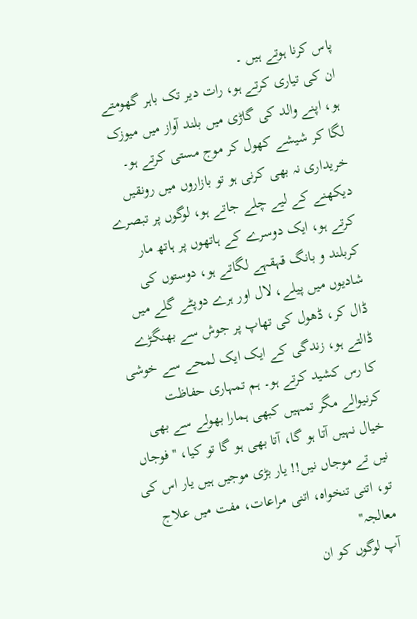پاس کرنا ہوتے ہیں ۔
ان کی تیاری کرتے ہو، رات دیر تک باہر گھومتے ہو، اپنے والد کی گاڑی میں بلند آواز میں میوزک لگا کر شیشے کھول کر موج مستی کرتے ہو۔ خریداری نہ بھی کرنی ہو تو بازاروں میں رونقیں دیکھنے کے لیے چلے جاتے ہو، لوگوں پر تبصرے کرتے ہو، ایک دوسرے کے ہاتھوں پر ہاتھ مار کربلند و بانگ قہقہے لگاتے ہو، دوستوں کی شادیوں میں پیلے، لال اور ہرے دوپٹے گلے میں ڈال کر، ڈھول کی تھاپ پر جوش سے بھنگڑے ڈالتے ہو، زندگی کے ایک ایک لمحے سے خوشی کا رس کشید کرتے ہو۔ ہم تمہاری حفاظت کرنیوالے مگر تمہیں کبھی ہمارا بھولے سے بھی خیال نہیں آتا ہو گا، آتا بھی ہو گا تو کیا، '' فوجاں نیں تے موجاں نیں!! یار بڑی موجیں ہیں یار اس کی تو، اتنی تنخواہ، اتنی مراعات، مفت میں علاج معالجہ''
آپ لوگوں کو ان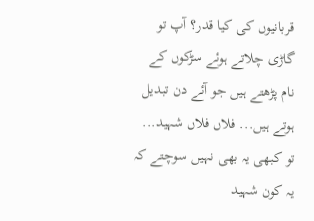قربانیوں کی کیا قدر؟ آپ تو گاڑی چلاتے ہوئے سڑکوں کے نام پڑھتے ہیں جو آئے دن تبدیل ہوتے ہیں... فلاں فلاں شہید... تو کبھی یہ بھی نہیں سوچتے کہ یہ کون شہید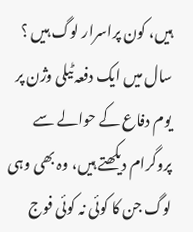ہیں، کون پراسرار لوگ ہیں ؟ سال میں ایک دفعہ ٹیلی وژن پر یوم دفاع کے حوالے سے پروگرام دیکھتے ہیں، وہ بھی وہی لوگ جن کا کوئی نہ کوئی فوج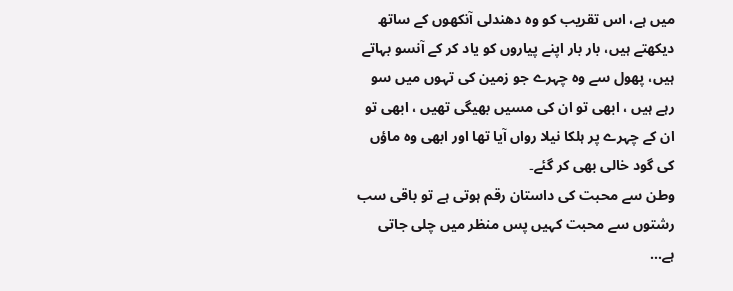میں ہے، اس تقریب کو وہ دھندلی آنکھوں کے ساتھ دیکھتے ہیں، بار بار اپنے پیاروں کو یاد کر کے آنسو بہاتے ہیں، پھول سے وہ چہرے جو زمین کی تہوں میں سو رہے ہیں ، ابھی تو ان کی مسیں بھیگی تھیں ، ابھی تو ان کے چہرے پر ہلکا نیلا رواں آیا تھا اور ابھی وہ ماؤں کی گود خالی بھی کر گئے۔
وطن سے محبت کی داستان رقم ہوتی ہے تو باقی سب رشتوں سے محبت کہیں پس منظر میں چلی جاتی ہے...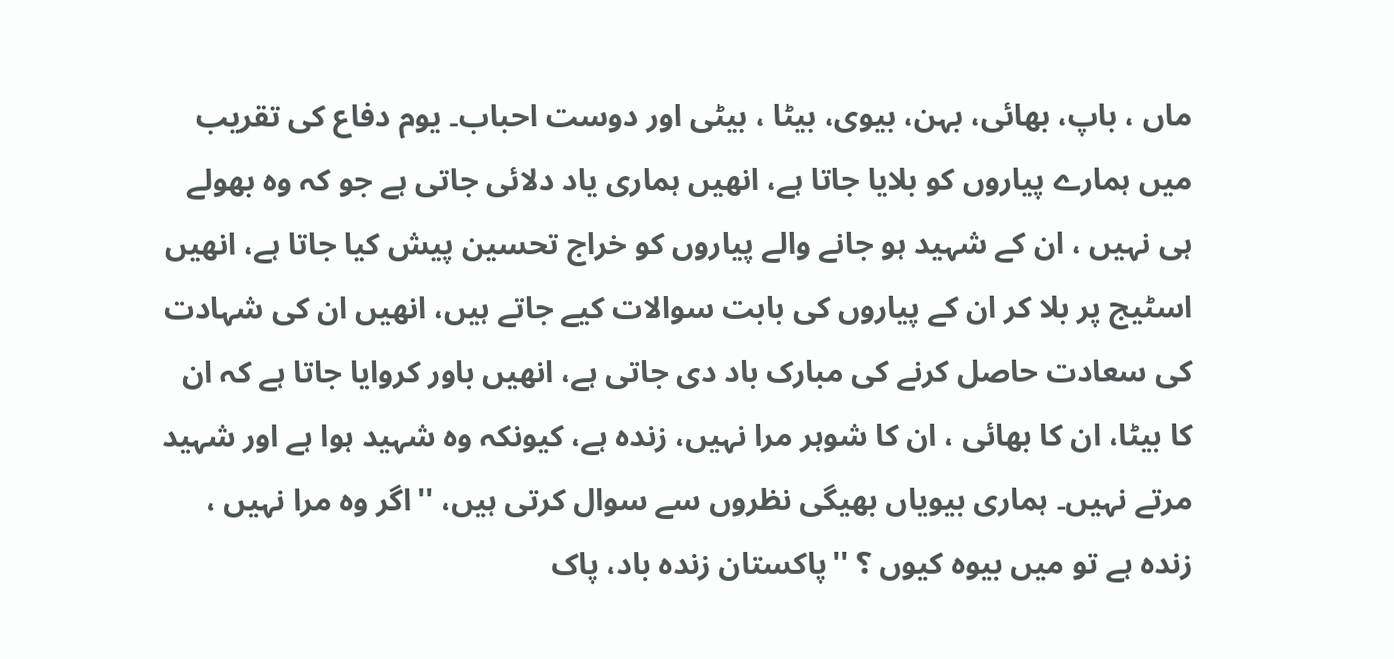ماں ، باپ، بھائی، بہن، بیوی، بیٹا ، بیٹی اور دوست احباب۔ یوم دفاع کی تقریب میں ہمارے پیاروں کو بلایا جاتا ہے، انھیں ہماری یاد دلائی جاتی ہے جو کہ وہ بھولے ہی نہیں ، ان کے شہید ہو جانے والے پیاروں کو خراج تحسین پیش کیا جاتا ہے، انھیں اسٹیج پر بلا کر ان کے پیاروں کی بابت سوالات کیے جاتے ہیں، انھیں ان کی شہادت کی سعادت حاصل کرنے کی مبارک باد دی جاتی ہے، انھیں باور کروایا جاتا ہے کہ ان کا بیٹا، ان کا بھائی ، ان کا شوہر مرا نہیں، زندہ ہے، کیونکہ وہ شہید ہوا ہے اور شہید مرتے نہیں۔ ہماری بیویاں بھیگی نظروں سے سوال کرتی ہیں، ''اگر وہ مرا نہیں ، زندہ ہے تو میں بیوہ کیوں ؟ ''پاکستان زندہ باد، پاک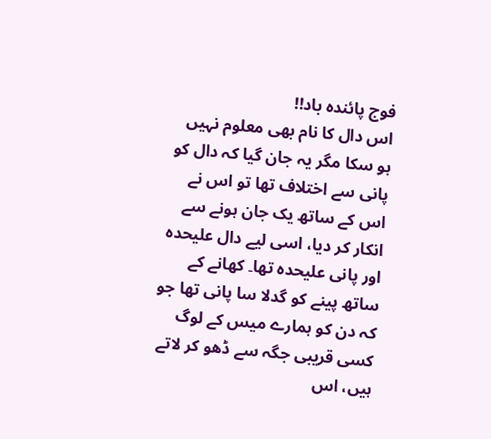فوج پائندہ باد!!
اس دال کا نام بھی معلوم نہیں ہو سکا مگر یہ جان گیا کہ دال کو پانی سے اختلاف تھا تو اس نے اس کے ساتھ یک جان ہونے سے انکار کر دیا، اسی لیے دال علیحدہ اور پانی علیحدہ تھا۔ کھانے کے ساتھ پینے کو گدلا سا پانی تھا جو کہ دن کو ہمارے میس کے لوگ کسی قریبی جگہ سے ڈھو کر لاتے ہیں، اس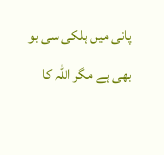پانی میں ہلکی سی بو بھی ہے مگر اللہ کا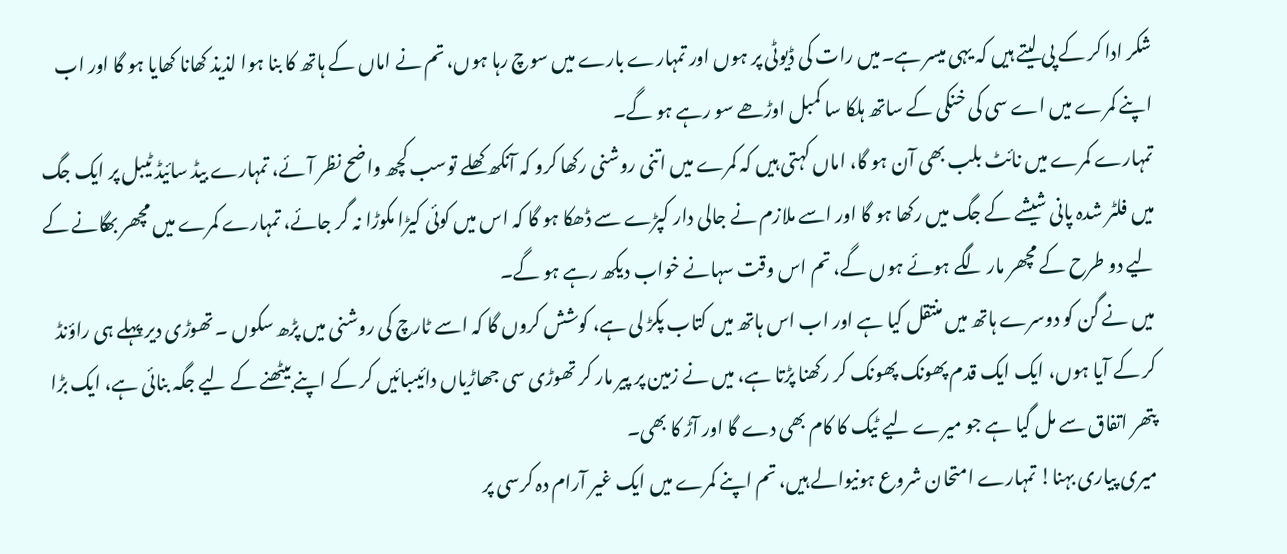شکر ادا کر کے پی لیتے ہیں کہ یہی میسر ہے۔میں رات کی ڈیوٹی پر ہوں اور تمہارے بارے میں سوچ رہا ہوں، تم نے اماں کے ہاتھ کا بنا ہوا لذیذ کھانا کھایا ہو گا اور اب اپنے کمرے میں اے سی کی خنکی کے ساتھ ہلکا سا کمبل اوڑھے سو رہے ہو گے۔
تمہارے کمرے میں نائٹ بلب بھی آن ہو گا، اماں کہتی ہیں کہ کمرے میں اتنی روشنی رکھا کرو کہ آنکھ کھلے توسب کچھ واضح نظر آئے، تمہارے بیڈ سائیڈ ٹیبل پر ایک جگ میں فلٹر شدہ پانی شیشے کے جگ میں رکھا ہو گا اور اسے ملازم نے جالی دار کپڑے سے ڈھکا ہو گا کہ اس میں کوئی کیڑا مکوڑا نہ گر جائے، تمہارے کمرے میں مچھر بھگانے کے لیے دو طرح کے مچھر مار لگے ہوئے ہوں گے، تم اس وقت سہانے خواب دیکھ رہے ہو گے۔
میں نے گن کو دوسرے ہاتھ میں منتقل کیا ہے اور اب اس ہاتھ میں کتاب پکڑ لی ہے، کوشش کروں گا کہ اسے ٹارچ کی روشنی میں پڑھ سکوں ۔ تھوڑی دیر پہلے ہی راؤنڈ کر کے آیا ہوں، ایک ایک قدم پھونک پھونک کر رکھنا پڑتا ہے، میں نے زمین پر پیر مار کر تھوڑی سی جھاڑیاں دائیںبائیں کر کے اپنے بیٹھنے کے لیے جگہ بنائی ہے، ایک بڑا پتھر اتفاق سے مل گیا ہے جو میرے لیے ٹیک کا کام بھی دے گا اور آڑ کا بھی۔
میری پیاری بہنا! تمہارے امتحان شروع ہونیوالے ہیں، تم اپنے کمرے میں ایک غیر آرام دہ کرسی پر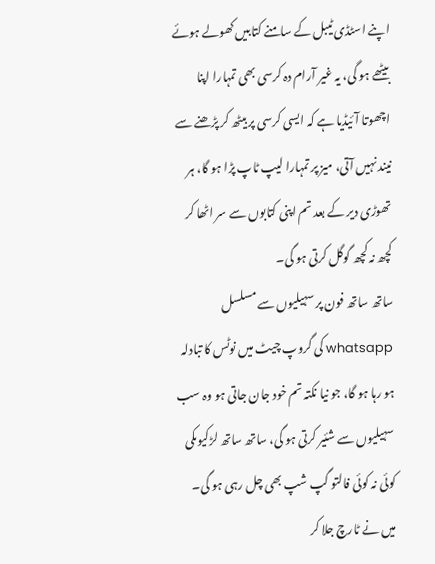اپنے اسٹڈی ٹیبل کے سامنے کتابیں کھولے ہوئے بیٹھے ہو گی، یہ غیر آرام دہ کرسی بھی تمہارا اپنا اچھوتا آئیڈیا ہے کہ ایسی کرسی پر بیٹھ کر پڑھنے سے نیند نہیں آتی، میز پر تمہارا لیپ ٹاپ پڑا ہو گا، ہر تھوڑی دیر کے بعد تم اپنی کتابوں سے سر اٹھا کر کچھ نہ کچھ گوگل کرتی ہو گی۔
ساتھ ساتھ فون پر سہیلیوں سے مسلسل whatsapp کی گروپ چیٹ میں نوٹس کا تبادلہ ہو رہا ہو گا، جو نیا نکتہ تم خود جان جاتی ہو وہ سب سہیلیوں سے شئیر کرتی ہو گی، ساتھ ساتھ لڑکیوںکی کوئی نہ کوئی فالتو گپ شپ بھی چل رہی ہو گی۔ میں نے ٹارچ جلا کر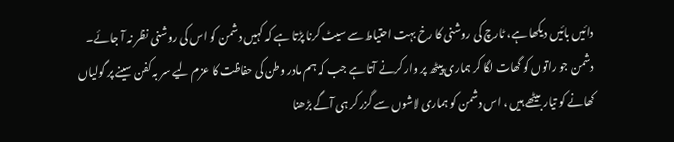دائیں بائیں دیکھا ہے، ٹارچ کی روشنی کا رخ بہت احتیاط سے سیٹ کرنا پڑتا ہے کہ کہیں دشمن کو اس کی روشنی نظر نہ آ جائے۔ دشمن جو راتوں کو گھات لگا کر ہماری پیٹھ پر وار کرنے آتا ہے جب کہ ہم مادر وطن کی حفاظت کا عزم لیے سر بہ کفن سینے پر گولیاں کھانے کو تیار بیٹھے ہیں ، اس دشمن کو ہماری لاشوں سے گزر کر ہی آگے بڑھنا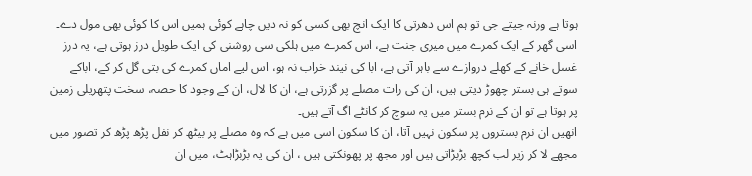ہوتا ہے ورنہ جیتے جی تو ہم اس دھرتی کا ایک انچ بھی کسی کو نہ دیں چاہے کوئی ہمیں اس کا کوئی بھی مول دے۔
اسی گھر کے ایک کمرے میں میری جنت ہے، اس کمرے میں ہلکی سی روشنی کی ایک طویل درز ہوتی ہے، یہ درز غسل خانے کے کھلے دروازے سے باہر آتی ہے، ابا کی نیند خراب نہ ہو، اس لیے اماں کمرے کی بتی گل کر کے، اباکے سوتے ہی بستر چھوڑ دیتی ہیں، ان کی رات مصلے پر گزرتی ہے، ان کا لال، ان کے وجود کا حصہ، سخت پتھریلی زمین پر ہوتا ہے تو ان کے نرم بستر میں یہ سوچ کر کانٹے اگ آتے ہیں۔
انھیں ان نرم بستروں پر سکون نہیں آتا، ان کا سکون اسی میں ہے کہ وہ مصلے پر بیٹھ کر نفل پڑھ پڑھ کر تصور میں مجھے لا کر زیر لب کچھ بڑبڑاتی ہیں اور مجھ پر پھونکتی ہیں ، ان کی یہ بڑبڑاہٹ، میں ان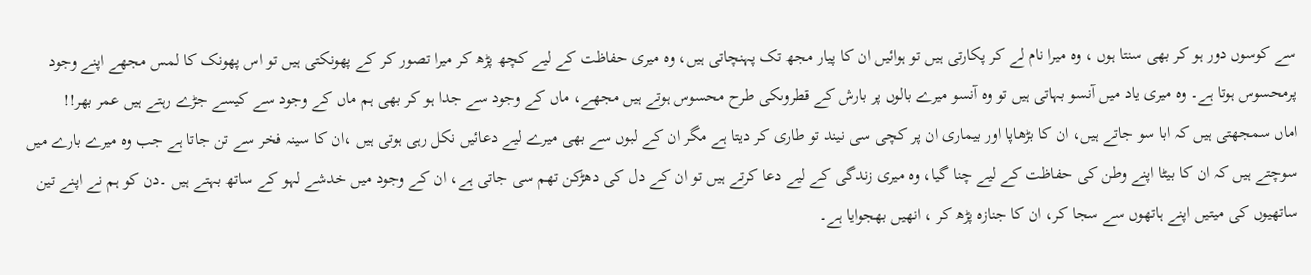سے کوسوں دور ہو کر بھی سنتا ہوں ، وہ میرا نام لے کر پکارتی ہیں تو ہوائیں ان کا پیار مجھ تک پہنچاتی ہیں، وہ میری حفاظت کے لیے کچھ پڑھ کر میرا تصور کر کے پھونکتی ہیں تو اس پھونک کا لمس مجھے اپنے وجود پرمحسوس ہوتا ہے۔ وہ میری یاد میں آنسو بہاتی ہیں تو وہ آنسو میرے بالوں پر بارش کے قطروںکی طرح محسوس ہوتے ہیں مجھے، ماں کے وجود سے جدا ہو کر بھی ہم ماں کے وجود سے کیسے جڑے رہتے ہیں عمر بھر!!
اماں سمجھتی ہیں کہ ابا سو جاتے ہیں، ان کا بڑھاپا اور بیماری ان پر کچی سی نیند تو طاری کر دیتا ہے مگر ان کے لبوں سے بھی میرے لیے دعائیں نکل رہی ہوتی ہیں ،ان کا سینہ فخر سے تن جاتا ہے جب وہ میرے بارے میں سوچتے ہیں کہ ان کا بیٹا اپنے وطن کی حفاظت کے لیے چنا گیا، وہ میری زندگی کے لیے دعا کرتے ہیں تو ان کے دل کی دھڑکن تھم سی جاتی ہے، ان کے وجود میں خدشے لہو کے ساتھ بہتے ہیں ۔دن کو ہم نے اپنے تین ساتھیوں کی میتیں اپنے ہاتھوں سے سجا کر، ان کا جنازہ پڑھ کر ، انھیں بھجوایا ہے۔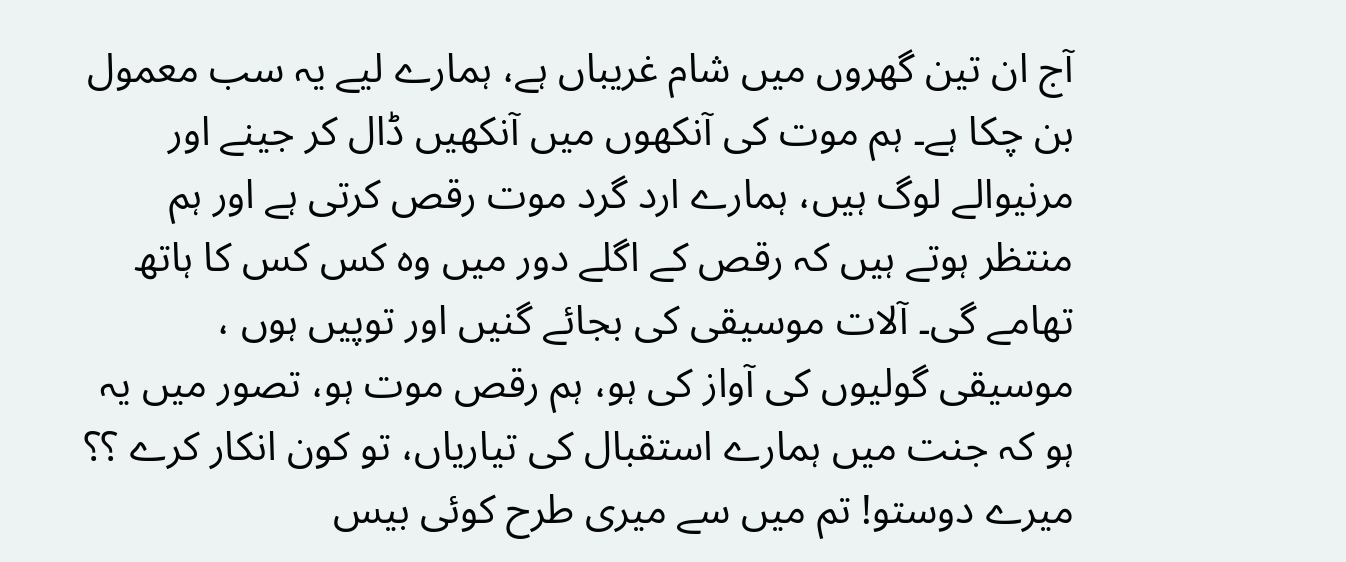آج ان تین گھروں میں شام غریباں ہے، ہمارے لیے یہ سب معمول بن چکا ہے۔ ہم موت کی آنکھوں میں آنکھیں ڈال کر جینے اور مرنیوالے لوگ ہیں، ہمارے ارد گرد موت رقص کرتی ہے اور ہم منتظر ہوتے ہیں کہ رقص کے اگلے دور میں وہ کس کس کا ہاتھ تھامے گی۔ آلات موسیقی کی بجائے گنیں اور توپیں ہوں ، موسیقی گولیوں کی آواز کی ہو، ہم رقص موت ہو، تصور میں یہ ہو کہ جنت میں ہمارے استقبال کی تیاریاں، تو کون انکار کرے ؟؟
میرے دوستو! تم میں سے میری طرح کوئی بیس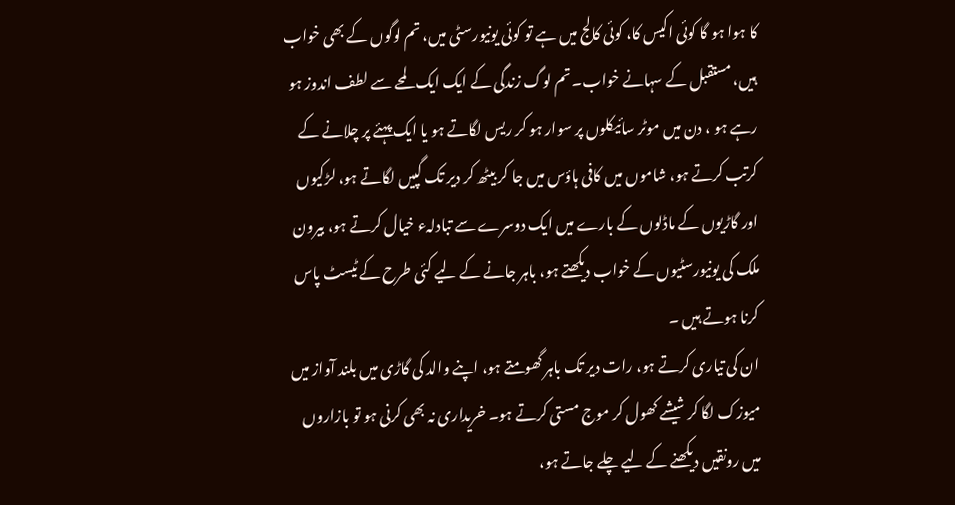کا ہوا ہو گا کوئی اکیس کا، کوئی کالج میں ہے تو کوئی یونیورسٹی میں، تم لوگوں کے بھی خواب ہیں، مستقبل کے سہانے خواب۔ تم لوگ زندگی کے ایک ایک لمحے سے لطف اندوز ہو رہے ہو ، دن میں موٹر سائیکلوں پر سوار ہو کر ریس لگاتے ہو یا ایک پہئے پر چلانے کے کرتب کرتے ہو، شاموں میں کافی ہاؤس میں جا کر بیٹھ کر دیر تک گپیں لگاتے ہو، لڑکیوں اور گاڑیوں کے ماڈلوں کے بارے میں ایک دوسرے سے تبادلہء خیال کرتے ہو، بیرون ملک کی یونیورسٹیوں کے خواب دیکھتے ہو، باہر جانے کے لیے کئی طرح کے ٹیسٹ پاس کرنا ہوتے ہیں ۔
ان کی تیاری کرتے ہو، رات دیر تک باہر گھومتے ہو، اپنے والد کی گاڑی میں بلند آواز میں میوزک لگا کر شیشے کھول کر موج مستی کرتے ہو۔ خریداری نہ بھی کرنی ہو تو بازاروں میں رونقیں دیکھنے کے لیے چلے جاتے ہو،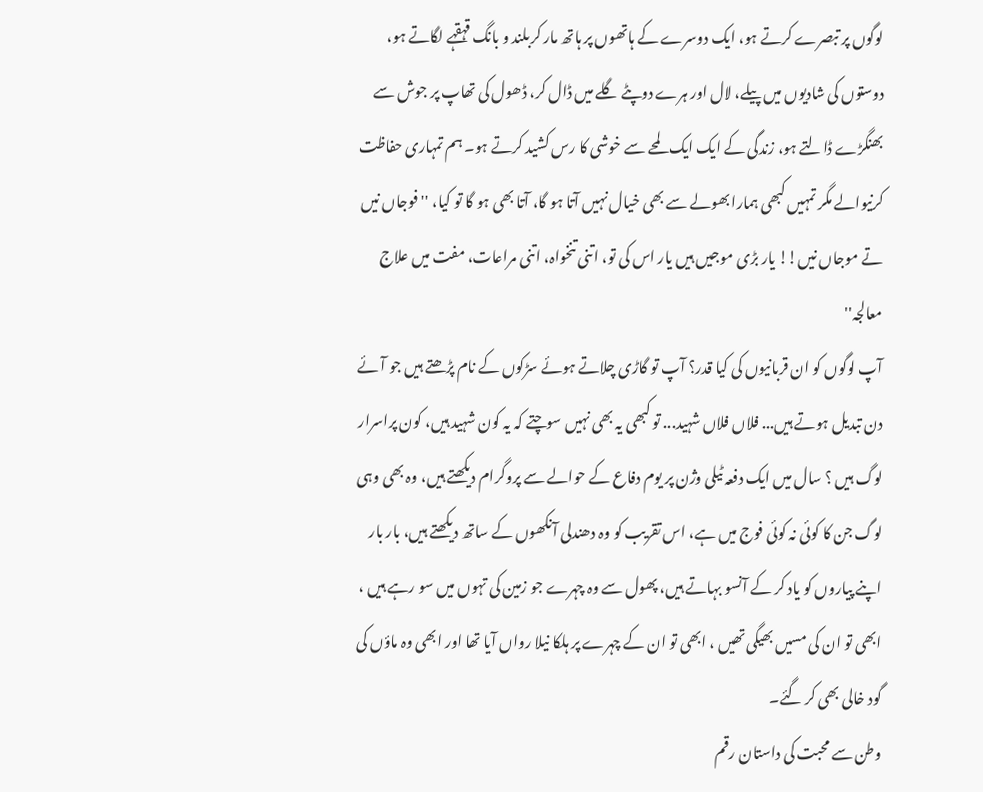لوگوں پر تبصرے کرتے ہو، ایک دوسرے کے ہاتھوں پر ہاتھ مار کربلند و بانگ قہقہے لگاتے ہو، دوستوں کی شادیوں میں پیلے، لال اور ہرے دوپٹے گلے میں ڈال کر، ڈھول کی تھاپ پر جوش سے بھنگڑے ڈالتے ہو، زندگی کے ایک ایک لمحے سے خوشی کا رس کشید کرتے ہو۔ ہم تمہاری حفاظت کرنیوالے مگر تمہیں کبھی ہمارا بھولے سے بھی خیال نہیں آتا ہو گا، آتا بھی ہو گا تو کیا، '' فوجاں نیں تے موجاں نیں!! یار بڑی موجیں ہیں یار اس کی تو، اتنی تنخواہ، اتنی مراعات، مفت میں علاج معالجہ''
آپ لوگوں کو ان قربانیوں کی کیا قدر؟ آپ تو گاڑی چلاتے ہوئے سڑکوں کے نام پڑھتے ہیں جو آئے دن تبدیل ہوتے ہیں... فلاں فلاں شہید... تو کبھی یہ بھی نہیں سوچتے کہ یہ کون شہید ہیں، کون پراسرار لوگ ہیں ؟ سال میں ایک دفعہ ٹیلی وژن پر یوم دفاع کے حوالے سے پروگرام دیکھتے ہیں، وہ بھی وہی لوگ جن کا کوئی نہ کوئی فوج میں ہے، اس تقریب کو وہ دھندلی آنکھوں کے ساتھ دیکھتے ہیں، بار بار اپنے پیاروں کو یاد کر کے آنسو بہاتے ہیں، پھول سے وہ چہرے جو زمین کی تہوں میں سو رہے ہیں ، ابھی تو ان کی مسیں بھیگی تھیں ، ابھی تو ان کے چہرے پر ہلکا نیلا رواں آیا تھا اور ابھی وہ ماؤں کی گود خالی بھی کر گئے۔
وطن سے محبت کی داستان رقم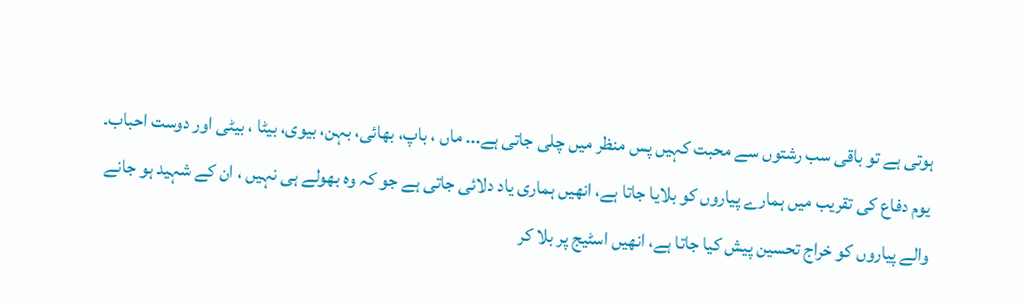ہوتی ہے تو باقی سب رشتوں سے محبت کہیں پس منظر میں چلی جاتی ہے... ماں ، باپ، بھائی، بہن، بیوی، بیٹا ، بیٹی اور دوست احباب۔ یوم دفاع کی تقریب میں ہمارے پیاروں کو بلایا جاتا ہے، انھیں ہماری یاد دلائی جاتی ہے جو کہ وہ بھولے ہی نہیں ، ان کے شہید ہو جانے والے پیاروں کو خراج تحسین پیش کیا جاتا ہے، انھیں اسٹیج پر بلا کر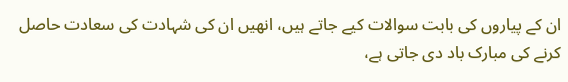ان کے پیاروں کی بابت سوالات کیے جاتے ہیں، انھیں ان کی شہادت کی سعادت حاصل کرنے کی مبارک باد دی جاتی ہے،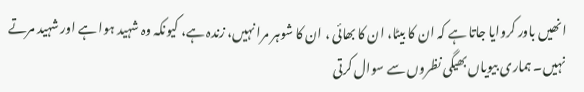انھیں باور کروایا جاتا ہے کہ ان کا بیٹا، ان کا بھائی ، ان کا شوہر مرا نہیں، زندہ ہے، کیونکہ وہ شہید ہوا ہے اور شہید مرتے نہیں۔ ہماری بیویاں بھیگی نظروں سے سوال کرتی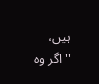ہیں، ''اگر وہ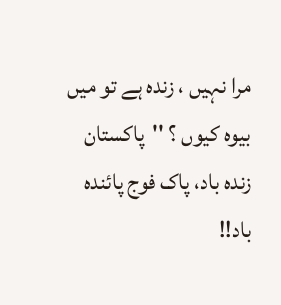مرا نہیں ، زندہ ہے تو میں بیوہ کیوں ؟ ''پاکستان زندہ باد، پاک فوج پائندہ باد!!